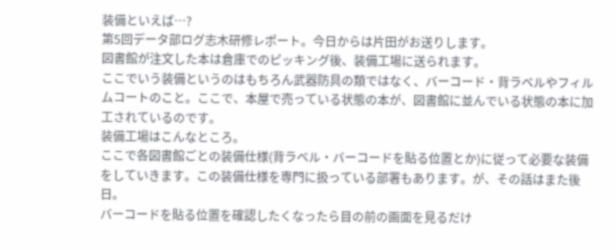装備といえば…?
第5回データ部ログ志木研修レポート。今日からは片田がお送りします。
図書館が注文した本は倉庫でのピッキング後、装備工場に送られます。
ここでいう装備というのはもちろん武器防具の類ではなく、バーコード・背ラベルやフィルムコートのこと。ここで、本屋で売っている状態の本が、図書館に並んでいる状態の本に加工されているのです。
装備工場はこんなところ。
ここで各図書館ごとの装備仕様(背ラベル・バーコードを貼る位置とか)に従って必要な装備をしていきます。この装備仕様を専門に扱っている部署もあります。が、その話はまた後日。
バーコードを貼る位置を確認したくなったら目の前の画面を見るだけ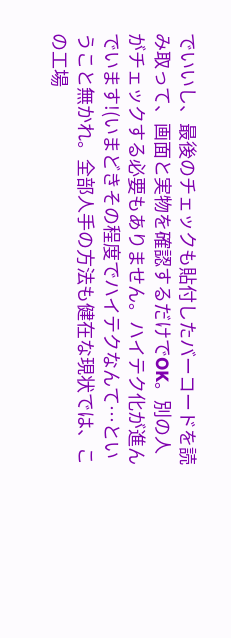でいいし、最後のチェックも貼付したバーコードを読み取って、画面と実物を確認するだけでOK。別の人がチェックする必要もありません。ハイテク化が進んでいます!(いまどきその程度でハイテクなんて…ということ無かれ。全部人手の方法も健在な現状では、この工場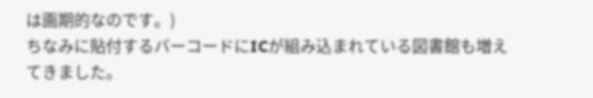は画期的なのです。)
ちなみに貼付するバーコードにICが組み込まれている図書館も増えてきました。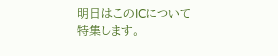明日はこのICについて特集します。